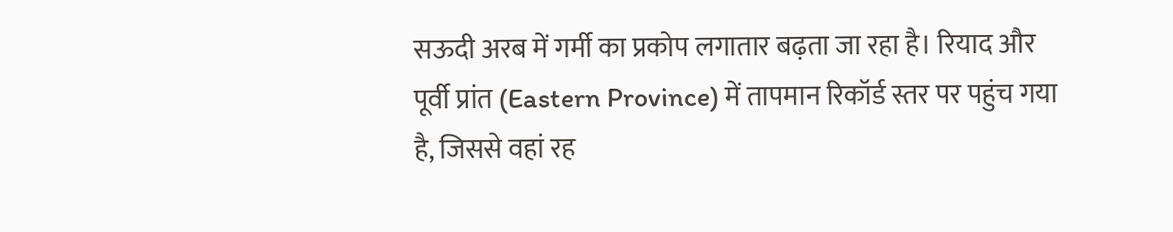सऊदी अरब में गर्मी का प्रकोप लगातार बढ़ता जा रहा है। रियाद और पूर्वी प्रांत (Eastern Province) में तापमान रिकॉर्ड स्तर पर पहुंच गया है, जिससे वहां रह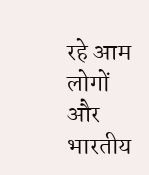रहे आम लोगों और भारतीय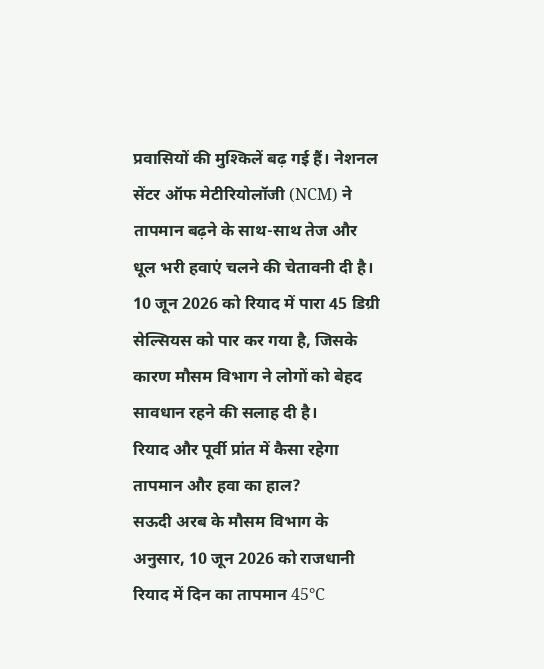प्रवासियों की मुश्किलें बढ़ गई हैं। नेशनल सेंटर ऑफ मेटीरियोलॉजी (NCM) ने तापमान बढ़ने के साथ-साथ तेज और धूल भरी हवाएं चलने की चेतावनी दी है। 10 जून 2026 को रियाद में पारा 45 डिग्री सेल्सियस को पार कर गया है, जिसके कारण मौसम विभाग ने लोगों को बेहद सावधान रहने की सलाह दी है।
रियाद और पूर्वी प्रांत में कैसा रहेगा तापमान और हवा का हाल?
सऊदी अरब के मौसम विभाग के अनुसार, 10 जून 2026 को राजधानी रियाद में दिन का तापमान 45°C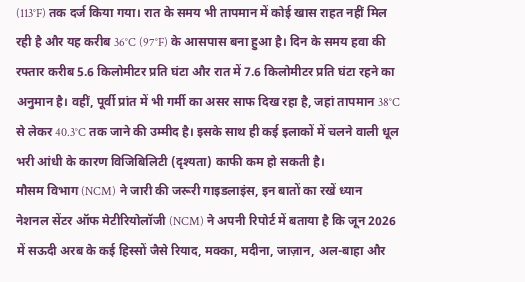(113°F) तक दर्ज किया गया। रात के समय भी तापमान में कोई खास राहत नहीं मिल रही है और यह करीब 36°C (97°F) के आसपास बना हुआ है। दिन के समय हवा की रफ्तार करीब 5.6 किलोमीटर प्रति घंटा और रात में 7.6 किलोमीटर प्रति घंटा रहने का अनुमान है। वहीं, पूर्वी प्रांत में भी गर्मी का असर साफ दिख रहा है, जहां तापमान 38°C से लेकर 40.3°C तक जाने की उम्मीद है। इसके साथ ही कई इलाकों में चलने वाली धूल भरी आंधी के कारण विजिबिलिटी (दृश्यता) काफी कम हो सकती है।
मौसम विभाग (NCM) ने जारी की जरूरी गाइडलाइंस, इन बातों का रखें ध्यान
नेशनल सेंटर ऑफ मेटीरियोलॉजी (NCM) ने अपनी रिपोर्ट में बताया है कि जून 2026 में सऊदी अरब के कई हिस्सों जैसे रियाद, मक्का, मदीना, जाज़ान, अल-बाहा और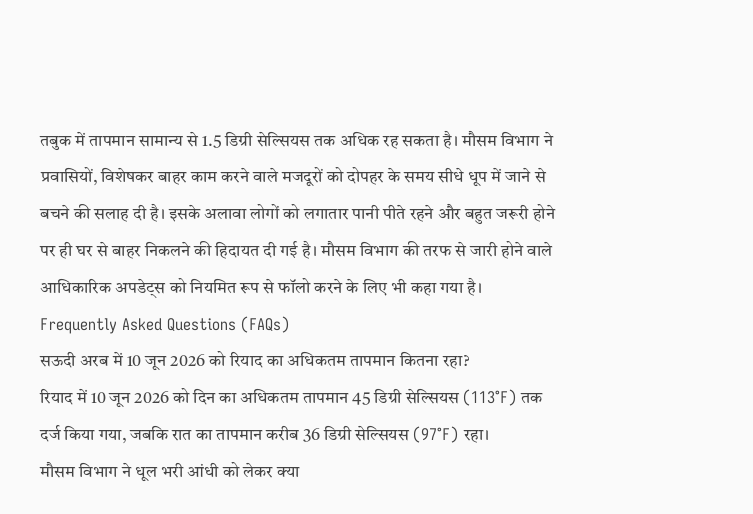तबुक में तापमान सामान्य से 1.5 डिग्री सेल्सियस तक अधिक रह सकता है। मौसम विभाग ने प्रवासियों, विशेषकर बाहर काम करने वाले मजदूरों को दोपहर के समय सीधे धूप में जाने से बचने की सलाह दी है। इसके अलावा लोगों को लगातार पानी पीते रहने और बहुत जरूरी होने पर ही घर से बाहर निकलने की हिदायत दी गई है। मौसम विभाग की तरफ से जारी होने वाले आधिकारिक अपडेट्स को नियमित रूप से फॉलो करने के लिए भी कहा गया है।
Frequently Asked Questions (FAQs)
सऊदी अरब में 10 जून 2026 को रियाद का अधिकतम तापमान कितना रहा?
रियाद में 10 जून 2026 को दिन का अधिकतम तापमान 45 डिग्री सेल्सियस (113°F) तक दर्ज किया गया, जबकि रात का तापमान करीब 36 डिग्री सेल्सियस (97°F) रहा।
मौसम विभाग ने धूल भरी आंधी को लेकर क्या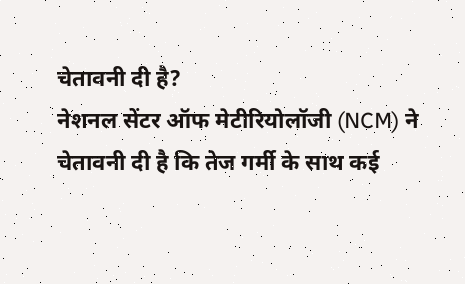चेतावनी दी है?
नेशनल सेंटर ऑफ मेटीरियोलॉजी (NCM) ने चेतावनी दी है कि तेज गर्मी के साथ कई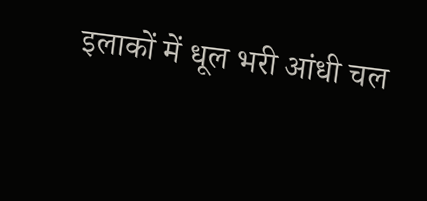इलाकों में धूल भरी आंधी चल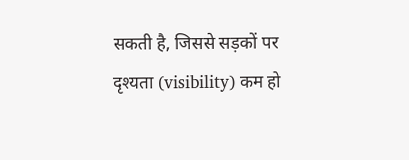सकती है, जिससे सड़कों पर दृश्यता (visibility) कम हो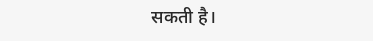सकती है।